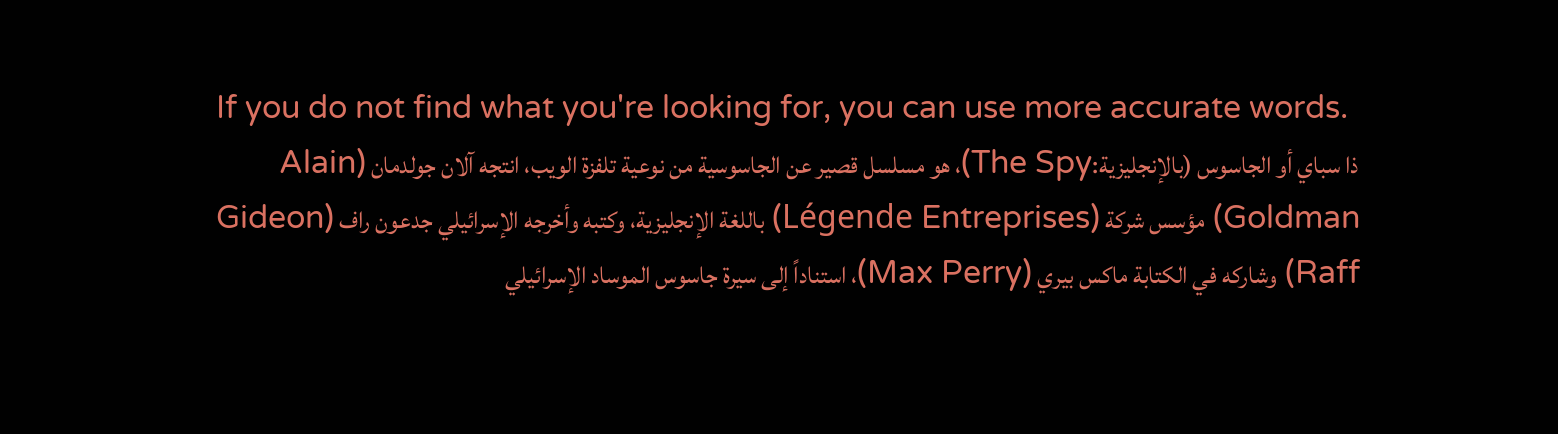If you do not find what you're looking for, you can use more accurate words.
ذا سباي أو الجاسوس (بالإنجليزية:The Spy)، هو مسلسل قصير عن الجاسوسية من نوعية تلفزة الويب، انتجه آلان جولدمان (Alain Goldman) مؤسس شركة (Légende Entreprises) باللغة الإنجليزية، وكتبه وأخرجه الإسرائيلي جدعون راف (Gideon Raff) وشاركه في الكتابة ماكس بيري (Max Perry)، استناداً إلى سيرة جاسوس الموساد الإسرائيلي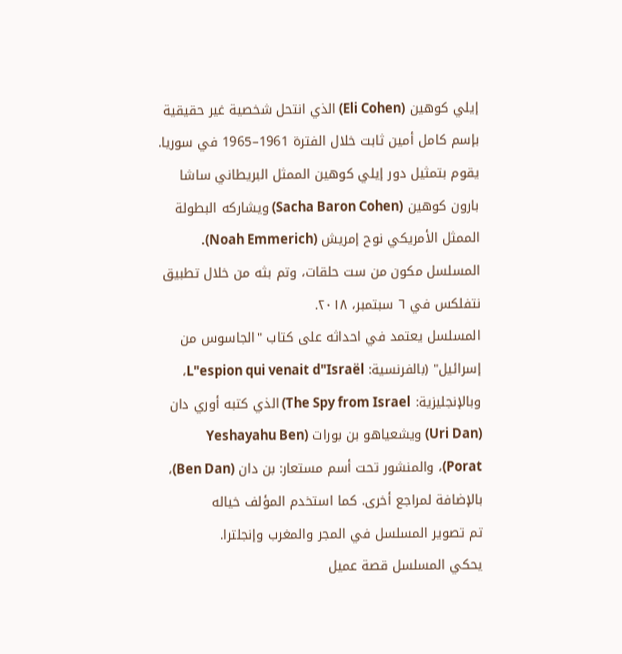إيلي كوهين (Eli Cohen) الذي انتحل شخصية غير حقيقية بإسم كامل أمين ثابت خلال الفترة 1961–1965 في سوريا.
يقوم بتمثيل دور إيلي كوهين الممثل البريطاني ساشا بارون كوهين (Sacha Baron Cohen) ويشاركه البطولة الممثل الأمريكي نوح إمريش (Noah Emmerich). المسلسل مكون من ست حلقات، وتم بثه من خلال تطبيق نتفلكس في ٦ سبتمبر، ٢٠١٨.
المسلسل يعتمد في احداثه على كتاب "الجاسوس من إسرائيل" (بالفرنسية: L"espion qui venait d"Israël، وبالإنجليزية: The Spy from Israel) الذي كتبه أوري دان (Uri Dan) ويشعياهو بن بورات (Yeshayahu Ben Porat)، والمنشور تحت أسم مستعار: بن دان (Ben Dan)، بالإضافة لمراجع أخرى. كما استخدم المؤلف خياله
تم تصوير المسلسل في المجر والمغرب وإنجلترا.
يحكي المسلسل قصة عميل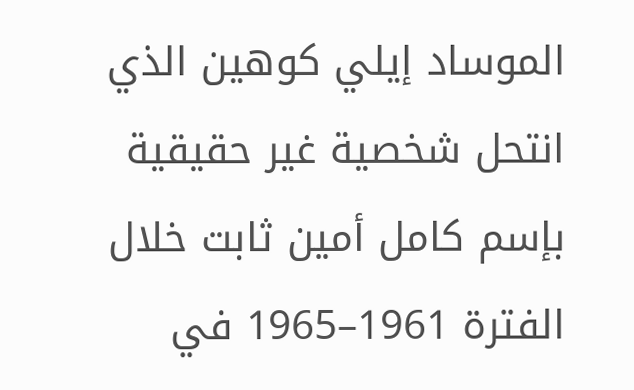الموساد إيلي كوهين الذي انتحل شخصية غير حقيقية بإسم كامل أمين ثابت خلال الفترة 1961–1965 في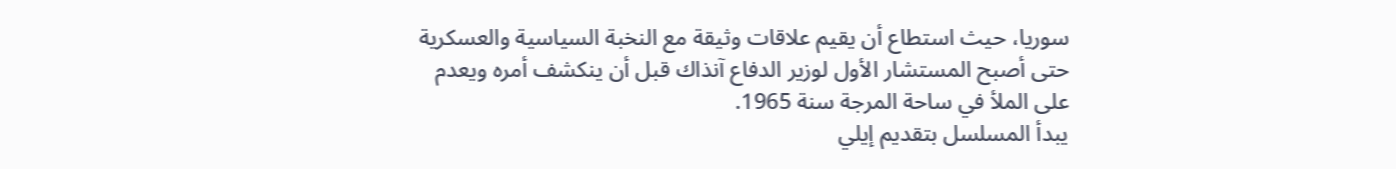سوريا، حيث استطاع أن يقيم علاقات وثيقة مع النخبة السياسية والعسكرية حتى أصبح المستشار الأول لوزير الدفاع آنذاك قبل أن ينكشف أمره ويعدم على الملأ في ساحة المرجة سنة 1965.
يبدأ المسلسل بتقديم إيلي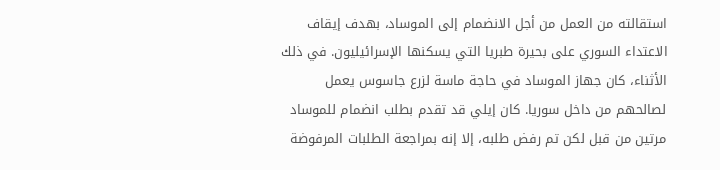استقالته من العمل من أجل الانضمام إلى الموساد، بهدف إيقاف الاعتداء السوري على بحيرة طبريا التي يسكنها الإسرائيليون. في ذلك الأثناء، كان جهاز الموساد في حاجة ماسة لزرع جاسوس يعمل لصالحهم من داخل سوريا. كان إيلي قد تقدم بطلب انضمام للموساد مرتين من قبل لكن تم رفض طلبه، إلا إنه بمراجعة الطلبات المرفوضة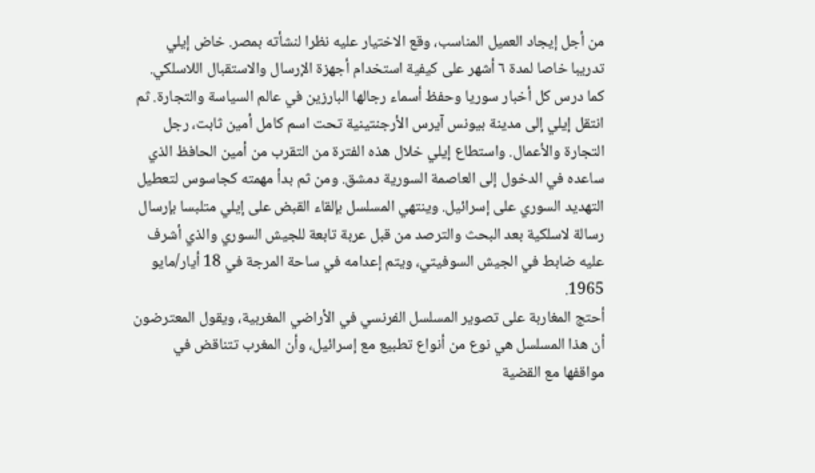من أجل إيجاد العميل المناسب، وقع الاختيار عليه نظرا لنشأته بمصر. خاض إيلي تدريبا خاصا لمدة ٦ أشهر على كيفية استخدام أجهزة الإرسال والاستقبال اللاسلكي. كما درس كل أخبار سوريا وحفظ أسماء رجالها البارزين في عالم السياسة والتجارة. ثم انتقل إيلي إلى مدينة بيونس آيرس الأرجنتينية تحت اسم كامل أمين ثابت، رجل التجارة والأعمال. واستطاع إيلي خلال هذه الفترة من التقرب من أمين الحافظ الذي ساعده في الدخول إلى العاصمة السورية دمشق. ومن ثم بدأ مهمته كجاسوس لتعطيل التهديد السوري على إسرائيل. وينتهي المسلسل بإلقاء القبض على إيلي متلبسا بإرسال رسالة لاسلكية بعد البحث والترصد من قبل عربة تابعة للجيش السوري والذي أشرف عليه ضابط في الجيش السوفيتي، ويتم إعدامه في ساحة المرجة في 18 أيار/مايو 1965.
أحتج المغاربة على تصوير المسلسل الفرنسي في الأراضي المغربية، ويقول المعترضون أن هذا المسلسل هي نوع من أنواع تطبيع مع إسرائيل، وأن المغرب تتناقض في مواقفها مع القضية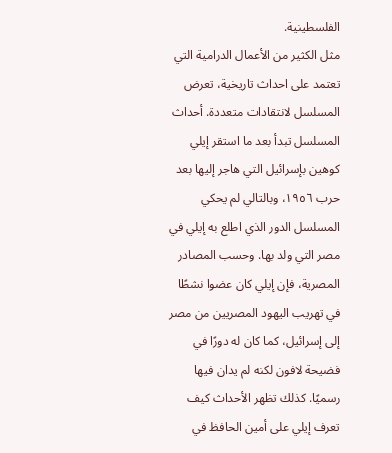الفلسطينية.
مثل الكثير من الأعمال الدرامية التي تعتمد على احداث تاريخية، تعرض المسلسل لانتقادات متعددة. أحداث المسلسل تبدأ بعد ما استقر إيلي كوهين بإسرائيل التي هاجر إليها بعد حرب ١٩٥٦، وبالتالي لم يحكي المسلسل الدور الذي اطلع به إيلي في مصر التي ولد بها. وحسب المصادر المصرية، فإن إيلي كان عضوا نشطًا في تهريب اليهود المصريين من مصر إلى إسرائيل، كما كان له دورًا في فضيحة لافون لكنه لم يدان فيها رسميًا. كذلك تظهر الأحداث كيف تعرف إيلي على أمين الحافظ في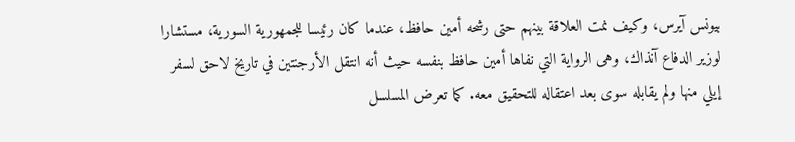بيونس آيرس، وكيف نمت العلاقة بينهم حتى رشحه أمين حافظ، عندما كان رئيسا للجمهورية السورية، مستشارا لوزير الدفاع آنذاك، وهى الرواية التي نفاها أمين حافظ بنفسه حيث أنه انتقل الأرجنتين في تاريخ لاحق لسفر إيلي منها ولم يقابله سوى بعد اعتقاله للتحقيق معه. كما تعرض المسلسل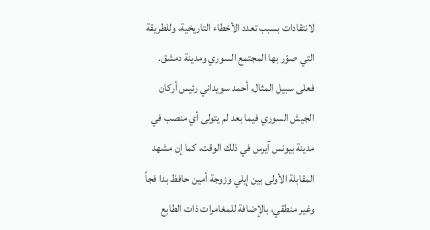لانتقادات بسبب تعدد الأخطاء التاريخية، وللطريقة التي صوّر بها المجتمع السوري ومدينة دمشق. فعلى سبيل المثال، أحمد سويداني رئيس أركان الجيش السوري فيما بعد لم يتولى أي منصب في مدينة بيونس آيرس في ذلك الوقت، كما إن مشهد المقابلة الأولى بين إيلي وزوجة أمين حافظ بدا فجاً وغير منطقي، بالإضافة للمغامرات ذات الطابع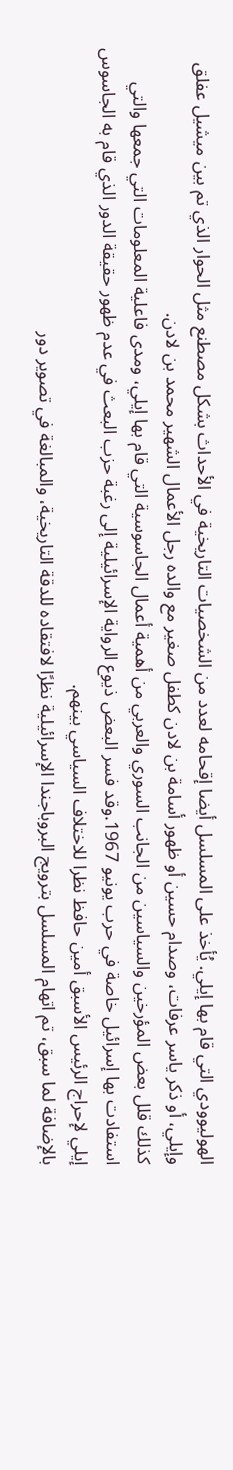الهوليوودي التي قام بها إيلي. يُأخذ على المسلسل أيضا إقحامه لعدد من الشخصيات التاريخية في الأحداث بشكل مصطنع مثل الحوار الذي تم بين ميشيل عفلق وإيلي، أو ذكر ياسر عرفات، وصدام حسين أو ظهور أسامة بن لادن كطفل صغير مع والده رجل الأعمال الشهير محمد بن لادن.
كذلك قلل بعض المؤرخين والسياسين من الجانب السوري والعربي من أهمية أعمال الجاسوسية التي قام بها إيلي، ومدى فاعلية المعلومات التي جمعها والتي استفادت بها إسرائيل خاصة في حرب يونيو 1967.وقد فسر البعض ذيوع الرواية الإسرائيلية إلى رغبة حزب البعث في عدم ظهور حقيقة الدور الذي قام به الجاسوس إيلي لإحراج الرئيس الأسبق أمين حافظ نظرا للاختلاف السياسي بينهم.
بالإضافة لما سبق، تم اتهام المسلسل بترويج البروباجندا الإسرائيلية نظرًا لافتقاده للدقة التاريخية، والمبالغة في تصوير دور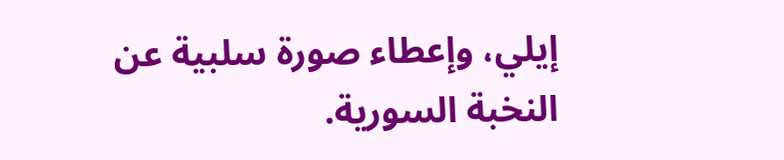إيلي، وإعطاء صورة سلبية عن النخبة السورية.